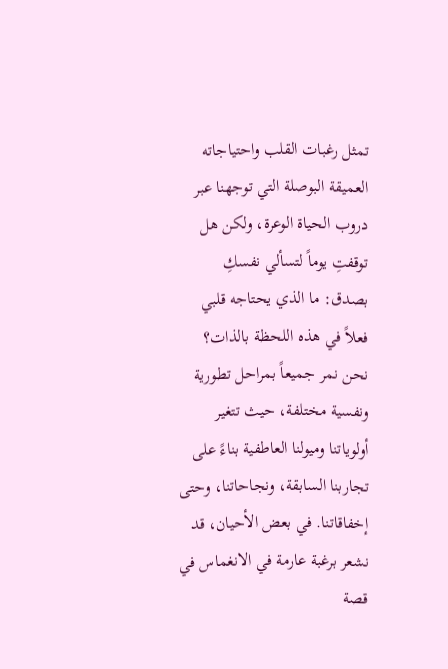تمثل رغبات القلب واحتياجاته العميقة البوصلة التي توجهنا عبر دروب الحياة الوعرة، ولكن هل توقفتِ يوماً لتسألي نفسكِ بصدق: ما الذي يحتاجه قلبي فعلاً في هذه اللحظة بالذات؟ نحن نمر جميعاً بمراحل تطورية ونفسية مختلفة، حيث تتغير أولوياتنا وميولنا العاطفية بناءً على تجاربنا السابقة، ونجاحاتنا، وحتى إخفاقاتنا. في بعض الأحيان، قد نشعر برغبة عارمة في الانغماس في قصة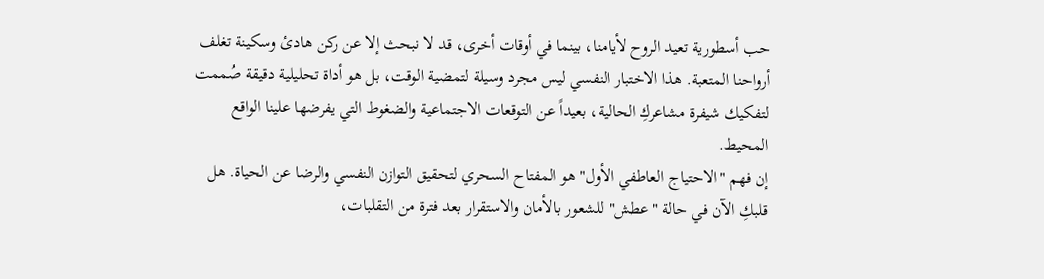حب أسطورية تعيد الروح لأيامنا، بينما في أوقات أخرى، قد لا نبحث إلا عن ركن هادئ وسكينة تغلف أرواحنا المتعبة. هذا الاختبار النفسي ليس مجرد وسيلة لتمضية الوقت، بل هو أداة تحليلية دقيقة صُممت لتفكيك شيفرة مشاعركِ الحالية، بعيداً عن التوقعات الاجتماعية والضغوط التي يفرضها علينا الواقع المحيط.
إن فهم "الاحتياج العاطفي الأول" هو المفتاح السحري لتحقيق التوازن النفسي والرضا عن الحياة. هل قلبكِ الآن في حالة "عطش" للشعور بالأمان والاستقرار بعد فترة من التقلبات،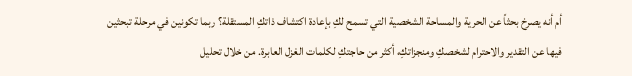أم أنه يصرخ بحثاً عن الحرية والمساحة الشخصية التي تسمح لكِ بإعادة اكتشاف ذاتكِ المستقلة؟ ربما تكونين في مرحلة تبحثين فيها عن التقدير والاحترام لشخصكِ ومنجزاتكِ، أكثر من حاجتكِ لكلمات الغزل العابرة. من خلال تحليل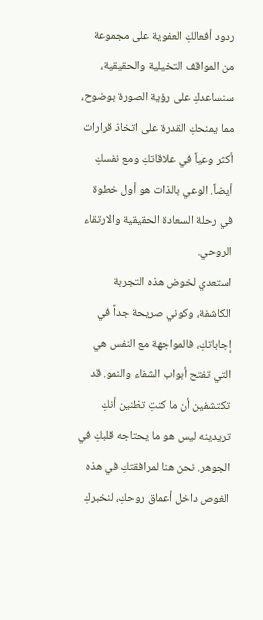ردود أفعالكِ العفوية على مجموعة من المواقف التخيلية والحقيقية، سنساعدكِ على رؤية الصورة بوضوح، مما يمنحكِ القدرة على اتخاذ قرارات أكثر وعياً في علاقاتكِ ومع نفسكِ أيضاً. الوعي بالذات هو أول خطوة في رحلة السعادة الحقيقية والارتقاء الروحي.
استعدي لخوض هذه التجربة الكاشفة، وكوني صريحة جداً في إجاباتكِ، فالمواجهة مع النفس هي التي تفتح أبواب الشفاء والنمو. قد تكتشفين أن ما كنتِ تظنين أنكِ تريدينه ليس هو ما يحتاجه قلبكِ في الجوهر. نحن هنا لمرافقتكِ في هذه الغوص داخل أعماق روحكِ، لنخبركِ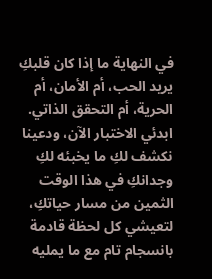في النهاية ما إذا كان قلبكِ يريد الحب، أم الأمان، أم الحرية، أم التحقق الذاتي. ابدئي الاختبار الآن، ودعينا نكشف لكِ ما يخبئه لكِ وجدانكِ في هذا الوقت الثمين من مسار حياتكِ، لتعيشي كل لحظة قادمة بانسجام تام مع ما يمليه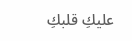عليكِ قلبكِ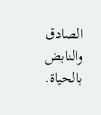الصادق والنابض بالحياة.